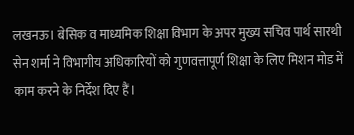लखनऊ। बेसिक व माध्यमिक शिक्षा विभाग के अपर मुख्य सचिव पार्थ सारथी सेन शर्मा ने विभागीय अधिकारियों को गुणवत्तापूर्ण शिक्षा के लिए मिशन मोड में काम करने के निर्देश दिए हैं।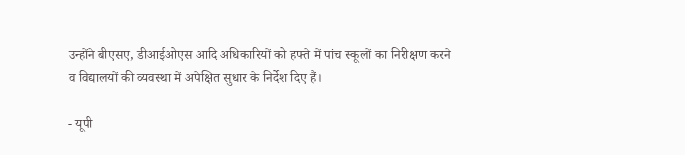उन्होंने बीएसए, डीआईओएस आदि अधिकारियों को हफ्ते में पांच स्कूलों का निरीक्षण करने व विद्यालयों की व्यवस्था में अपेक्षित सुधार के निर्देश दिए हैं।

- यूपी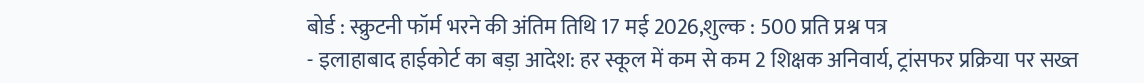बोर्ड : स्क्रुटनी फॉर्म भरने की अंतिम तिथि 17 मई 2026,शुल्क : 500 प्रति प्रश्न पत्र
- इलाहाबाद हाईकोर्ट का बड़ा आदेश: हर स्कूल में कम से कम 2 शिक्षक अनिवार्य, ट्रांसफर प्रक्रिया पर सख्त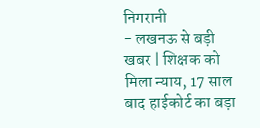निगरानी
- लखनऊ से बड़ी खबर | शिक्षक को मिला न्याय, 17 साल बाद हाईकोर्ट का बड़ा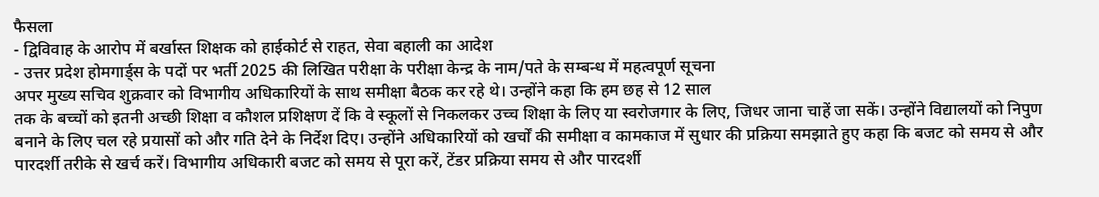फैसला
- द्विविवाह के आरोप में बर्खास्त शिक्षक को हाईकोर्ट से राहत, सेवा बहाली का आदेश
- उत्तर प्रदेश होमगार्ड्स के पदों पर भर्ती 2025 की लिखित परीक्षा के परीक्षा केन्द्र के नाम/पते के सम्बन्ध में महत्वपूर्ण सूचना
अपर मुख्य सचिव शुक्रवार को विभागीय अधिकारियों के साथ समीक्षा बैठक कर रहे थे। उन्होंने कहा कि हम छह से 12 साल
तक के बच्चों को इतनी अच्छी शिक्षा व कौशल प्रशिक्षण दें कि वे स्कूलों से निकलकर उच्च शिक्षा के लिए या स्वरोजगार के लिए, जिधर जाना चाहें जा सकें। उन्होंने विद्यालयों को निपुण बनाने के लिए चल रहे प्रयासों को और गति देने के निर्देश दिए। उन्होंने अधिकारियों को खर्चों की समीक्षा व कामकाज में सुधार की प्रक्रिया समझाते हुए कहा कि बजट को समय से और पारदर्शी तरीके से खर्च करें। विभागीय अधिकारी बजट को समय से पूरा करें, टेंडर प्रक्रिया समय से और पारदर्शी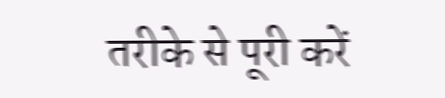तरीके से पूरी करें